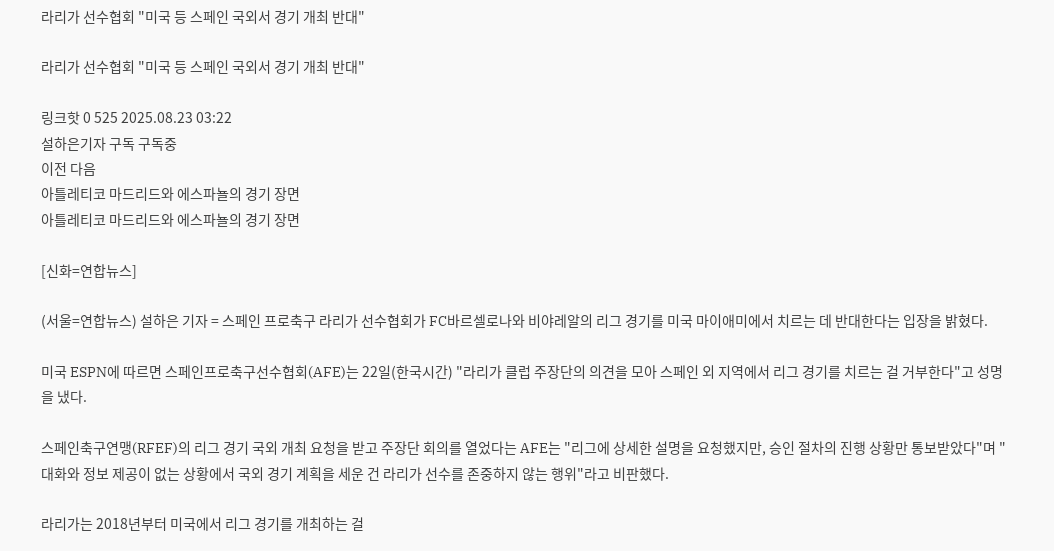라리가 선수협회 "미국 등 스페인 국외서 경기 개최 반대"

라리가 선수협회 "미국 등 스페인 국외서 경기 개최 반대"

링크핫 0 525 2025.08.23 03:22
설하은기자 구독 구독중
이전 다음
아틀레티코 마드리드와 에스파뇰의 경기 장면
아틀레티코 마드리드와 에스파뇰의 경기 장면

[신화=연합뉴스]

(서울=연합뉴스) 설하은 기자 = 스페인 프로축구 라리가 선수협회가 FC바르셀로나와 비야레알의 리그 경기를 미국 마이애미에서 치르는 데 반대한다는 입장을 밝혔다.

미국 ESPN에 따르면 스페인프로축구선수협회(AFE)는 22일(한국시간) "라리가 클럽 주장단의 의견을 모아 스페인 외 지역에서 리그 경기를 치르는 걸 거부한다"고 성명을 냈다.

스페인축구연맹(RFEF)의 리그 경기 국외 개최 요청을 받고 주장단 회의를 열었다는 AFE는 "리그에 상세한 설명을 요청했지만, 승인 절차의 진행 상황만 통보받았다"며 "대화와 정보 제공이 없는 상황에서 국외 경기 계획을 세운 건 라리가 선수를 존중하지 않는 행위"라고 비판했다.

라리가는 2018년부터 미국에서 리그 경기를 개최하는 걸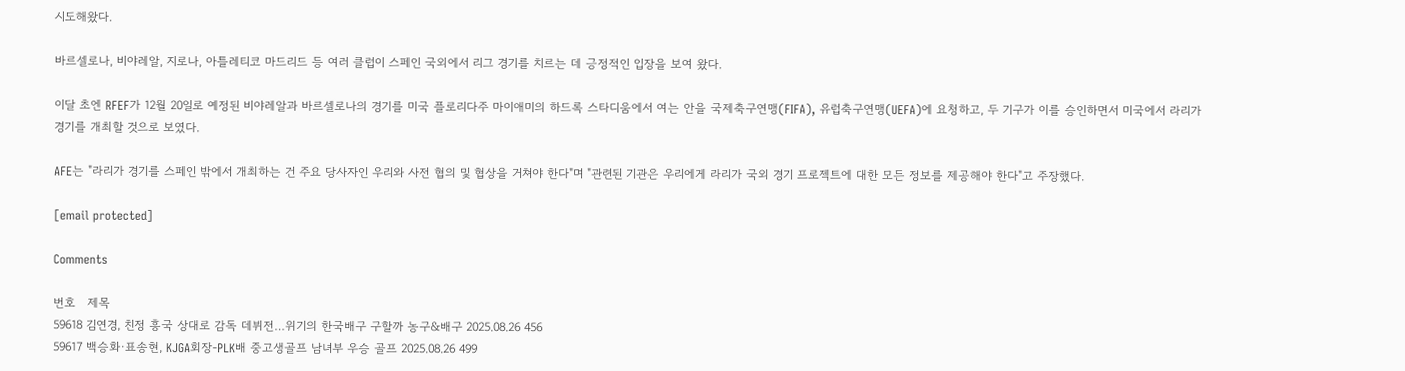시도해왔다.

바르셀로나, 비야레알, 지로나, 아틀레티코 마드리드 등 여러 클럽이 스페인 국외에서 리그 경기를 치르는 데 긍정적인 입장을 보여 왔다.

이달 초엔 RFEF가 12월 20일로 예정된 비야레알과 바르셀로나의 경기를 미국 플로리다주 마이애미의 하드록 스타디움에서 여는 안을 국제축구연맹(FIFA), 유럽축구연맹(UEFA)에 요청하고, 두 기구가 이를 승인하면서 미국에서 라리가 경기를 개최할 것으로 보였다.

AFE는 "라리가 경기를 스페인 밖에서 개최하는 건 주요 당사자인 우리와 사전 협의 및 협상을 거쳐야 한다"며 "관련된 기관은 우리에게 라리가 국외 경기 프로젝트에 대한 모든 정보를 제공해야 한다"고 주장했다.

[email protected]

Comments

번호   제목
59618 김연경, 친정 흥국 상대로 감독 데뷔전…위기의 한국배구 구할까 농구&배구 2025.08.26 456
59617 백승화·표송현, KJGA회장-PLK배 중고생골프 남녀부 우승 골프 2025.08.26 499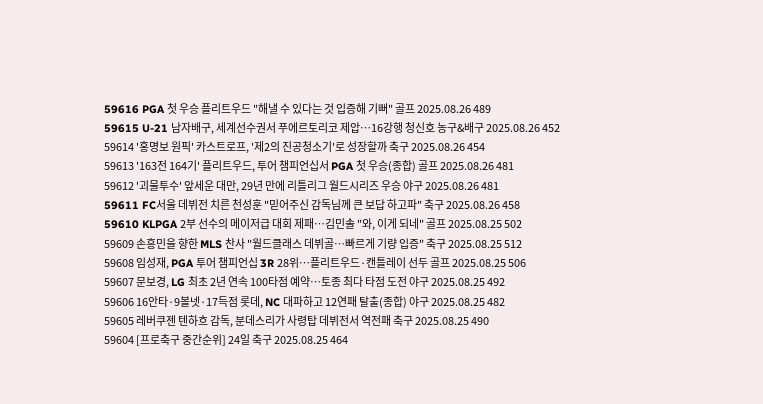59616 PGA 첫 우승 플리트우드 "해낼 수 있다는 것 입증해 기뻐" 골프 2025.08.26 489
59615 U-21 남자배구, 세계선수권서 푸에르토리코 제압…16강행 청신호 농구&배구 2025.08.26 452
59614 '홍명보 원픽' 카스트로프, '제2의 진공청소기'로 성장할까 축구 2025.08.26 454
59613 '163전 164기' 플리트우드, 투어 챔피언십서 PGA 첫 우승(종합) 골프 2025.08.26 481
59612 '괴물투수' 앞세운 대만, 29년 만에 리틀리그 월드시리즈 우승 야구 2025.08.26 481
59611 FC서울 데뷔전 치른 천성훈 "믿어주신 감독님께 큰 보답 하고파" 축구 2025.08.26 458
59610 KLPGA 2부 선수의 메이저급 대회 제패…김민솔 "와, 이게 되네" 골프 2025.08.25 502
59609 손흥민을 향한 MLS 찬사 "월드클래스 데뷔골…빠르게 기량 입증" 축구 2025.08.25 512
59608 임성재, PGA 투어 챔피언십 3R 28위…플리트우드·캔틀레이 선두 골프 2025.08.25 506
59607 문보경, LG 최초 2년 연속 100타점 예약…토종 최다 타점 도전 야구 2025.08.25 492
59606 16안타·9볼넷·17득점 롯데, NC 대파하고 12연패 탈출(종합) 야구 2025.08.25 482
59605 레버쿠젠 텐하흐 감독, 분데스리가 사령탑 데뷔전서 역전패 축구 2025.08.25 490
59604 [프로축구 중간순위] 24일 축구 2025.08.25 464